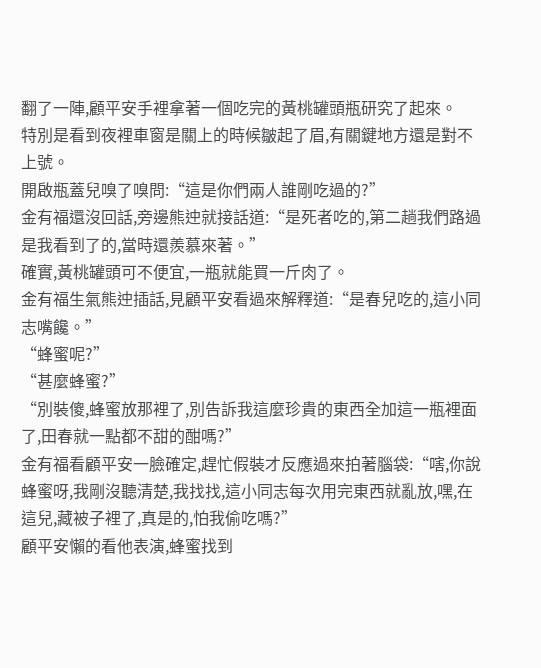翻了一陣,顧平安手裡拿著一個吃完的黃桃罐頭瓶研究了起來。
特別是看到夜裡車窗是關上的時候皺起了眉,有關鍵地方還是對不上號。
開啟瓶蓋兒嗅了嗅問:“這是你們兩人誰剛吃過的?”
金有福還沒回話,旁邊熊迚就接話道:“是死者吃的,第二趟我們路過是我看到了的,當時還羨慕來著。”
確實,黃桃罐頭可不便宜,一瓶就能買一斤肉了。
金有福生氣熊迚插話,見顧平安看過來解釋道:“是春兒吃的,這小同志嘴饞。”
“蜂蜜呢?”
“甚麼蜂蜜?”
“別裝傻,蜂蜜放那裡了,別告訴我這麼珍貴的東西全加這一瓶裡面了,田春就一點都不甜的酣嗎?”
金有福看顧平安一臉確定,趕忙假裝才反應過來拍著腦袋:“嗐,你說蜂蜜呀,我剛沒聽清楚,我找找,這小同志每次用完東西就亂放,嘿,在這兒,藏被子裡了,真是的,怕我偷吃嗎?”
顧平安懶的看他表演,蜂蜜找到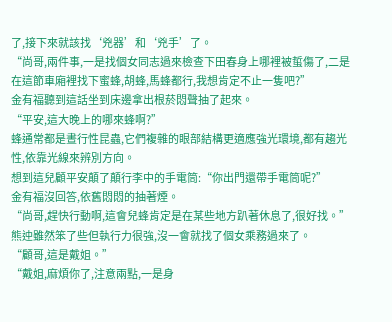了,接下來就該找‘兇器’和‘兇手’了。
“尚哥,兩件事,一是找個女同志過來檢查下田春身上哪裡被蜇傷了,二是在這節車廂裡找下蜜蜂,胡蜂,馬蜂都行,我想肯定不止一隻吧?”
金有福聽到這話坐到床邊拿出根菸悶聲抽了起來。
“平安,這大晚上的哪來蜂啊?”
蜂通常都是晝行性昆蟲,它們複雜的眼部結構更適應強光環境,都有趨光性,依靠光線來辨別方向。
想到這兒顧平安顛了顛行李中的手電筒:“你出門還帶手電筒呢?”
金有福沒回答,依舊悶悶的抽著煙。
“尚哥,趕快行動啊,這會兒蜂肯定是在某些地方趴著休息了,很好找。”
熊迚雖然笨了些但執行力很強,沒一會就找了個女乘務過來了。
“顧哥,這是戴姐。”
“戴姐,麻煩你了,注意兩點,一是身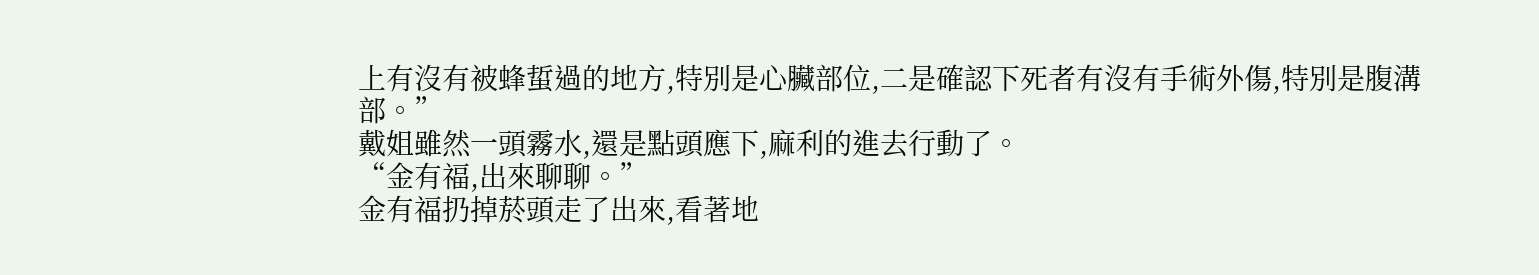上有沒有被蜂蜇過的地方,特別是心臟部位,二是確認下死者有沒有手術外傷,特別是腹溝部。”
戴姐雖然一頭霧水,還是點頭應下,麻利的進去行動了。
“金有福,出來聊聊。”
金有福扔掉菸頭走了出來,看著地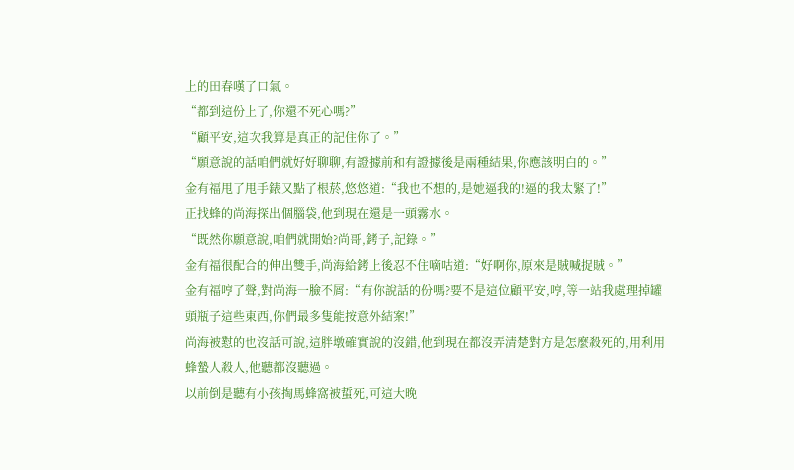上的田春嘆了口氣。
“都到這份上了,你還不死心嗎?”
“顧平安,這次我算是真正的記住你了。”
“願意說的話咱們就好好聊聊,有證據前和有證據後是兩種結果,你應該明白的。”
金有福甩了甩手錶又點了根菸,悠悠道:“我也不想的,是她逼我的!逼的我太緊了!”
正找蜂的尚海探出個腦袋,他到現在還是一頭霧水。
“既然你願意說,咱們就開始?尚哥,銬子,記錄。”
金有福很配合的伸出雙手,尚海給銬上後忍不住嘀咕道:“好啊你,原來是賊喊捉賊。”
金有福哼了聲,對尚海一臉不屑:“有你說話的份嗎?要不是這位顧平安,哼,等一站我處理掉罐頭瓶子這些東西,你們最多隻能按意外結案!”
尚海被懟的也沒話可說,這胖墩確實說的沒錯,他到現在都沒弄清楚對方是怎麼殺死的,用利用蜂蟄人殺人,他聽都沒聽過。
以前倒是聽有小孩掏馬蜂窩被蜇死,可這大晚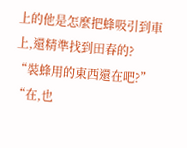上的他是怎麼把蜂吸引到車上,還精準找到田春的?
“裝蜂用的東西還在吧?”
“在,也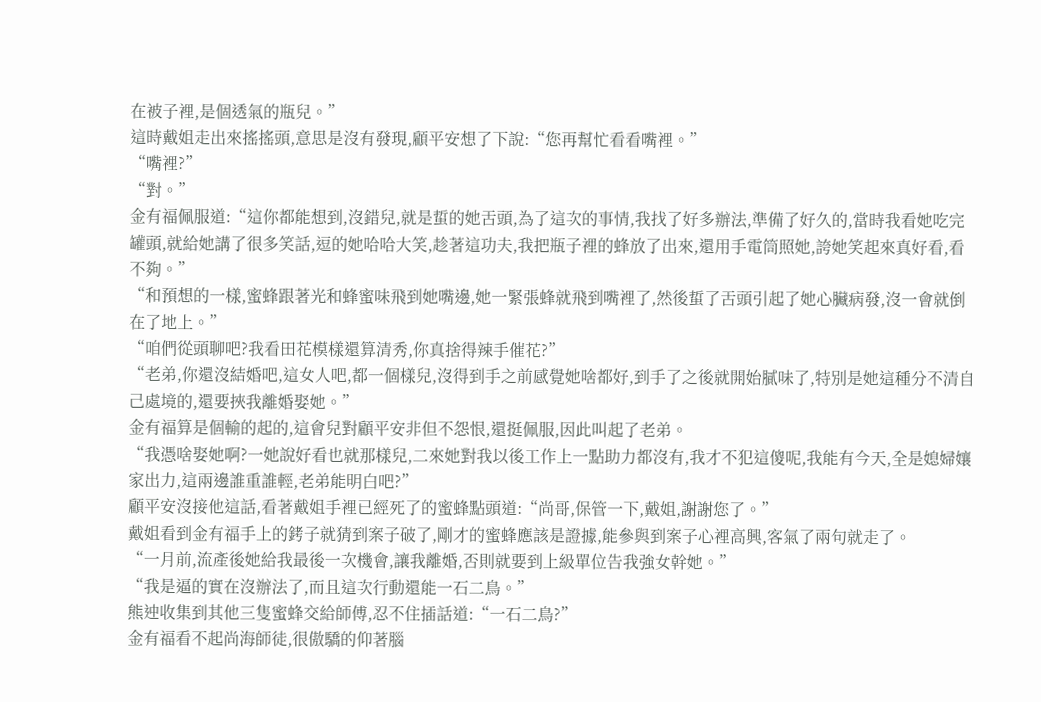在被子裡,是個透氣的瓶兒。”
這時戴姐走出來搖搖頭,意思是沒有發現,顧平安想了下說:“您再幫忙看看嘴裡。”
“嘴裡?”
“對。”
金有福佩服道:“這你都能想到,沒錯兒,就是蜇的她舌頭,為了這次的事情,我找了好多辦法,準備了好久的,當時我看她吃完罐頭,就給她講了很多笑話,逗的她哈哈大笑,趁著這功夫,我把瓶子裡的蜂放了出來,還用手電筒照她,誇她笑起來真好看,看不夠。”
“和預想的一樣,蜜蜂跟著光和蜂蜜味飛到她嘴邊,她一緊張蜂就飛到嘴裡了,然後蜇了舌頭引起了她心臟病發,沒一會就倒在了地上。”
“咱們從頭聊吧?我看田花模樣還算清秀,你真捨得辣手催花?”
“老弟,你還沒結婚吧,這女人吧,都一個樣兒,沒得到手之前感覺她啥都好,到手了之後就開始膩味了,特別是她這種分不清自己處境的,還要挾我離婚娶她。”
金有福算是個輸的起的,這會兒對顧平安非但不怨恨,還挺佩服,因此叫起了老弟。
“我憑啥娶她啊?一她說好看也就那樣兒,二來她對我以後工作上一點助力都沒有,我才不犯這傻呢,我能有今天,全是媳婦孃家出力,這兩邊誰重誰輕,老弟能明白吧?”
顧平安沒接他這話,看著戴姐手裡已經死了的蜜蜂點頭道:“尚哥,保管一下,戴姐,謝謝您了。”
戴姐看到金有福手上的銬子就猜到案子破了,剛才的蜜蜂應該是證據,能參與到案子心裡高興,客氣了兩句就走了。
“一月前,流產後她給我最後一次機會,讓我離婚,否則就要到上級單位告我強女幹她。”
“我是逼的實在沒辦法了,而且這次行動還能一石二鳥。”
熊迚收集到其他三隻蜜蜂交給師傅,忍不住插話道:“一石二鳥?”
金有福看不起尚海師徒,很傲驕的仰著腦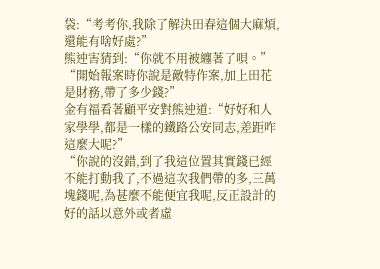袋:“考考你,我除了解決田春這個大麻煩,還能有啥好處?”
熊迚害猜到:“你就不用被纏著了唄。”
“開始報案時你說是敵特作案,加上田花是財務,帶了多少錢?”
金有福看著顧平安對熊迚道:“好好和人家學學,都是一樣的鐵路公安同志,差距咋這麼大呢?”
“你說的沒錯,到了我這位置其實錢已經不能打動我了,不過這次我們帶的多,三萬塊錢呢,為甚麼不能便宜我呢,反正設計的好的話以意外或者虛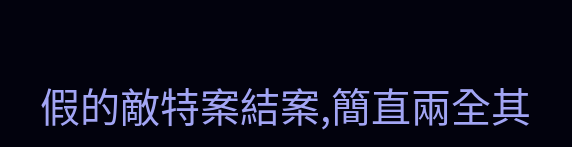假的敵特案結案,簡直兩全其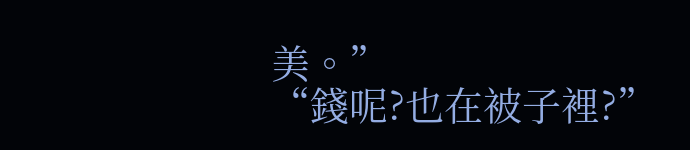美。”
“錢呢?也在被子裡?”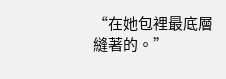“在她包裡最底層縫著的。”